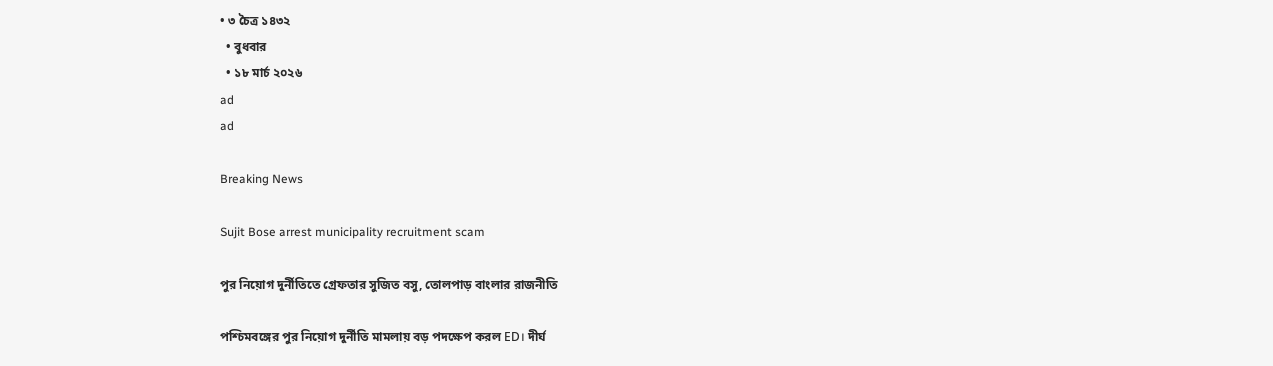• ৩ চৈত্র ১৪৩২
  • বুধবার
  • ১৮ মার্চ ২০২৬
ad
ad

Breaking News

Sujit Bose arrest municipality recruitment scam

পুর নিয়োগ দুর্নীতিতে গ্রেফতার সুজিত বসু, তোলপাড় বাংলার রাজনীতি

পশ্চিমবঙ্গের পুর নিয়োগ দুর্নীতি মামলায় বড় পদক্ষেপ করল ED। দীর্ঘ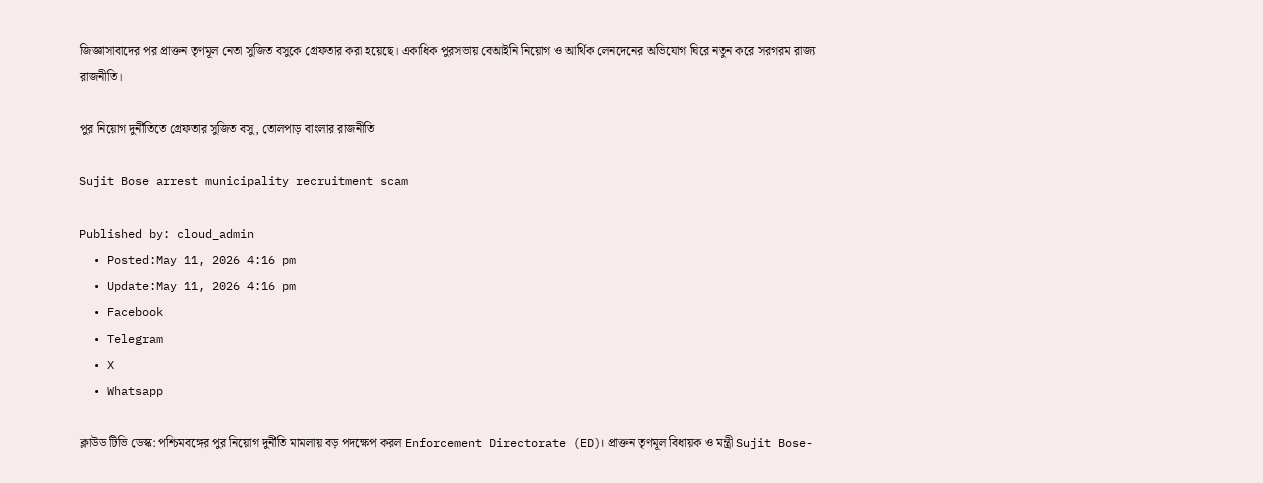জিজ্ঞাসাবাদের পর প্রাক্তন তৃণমূল নেতা সুজিত বসুকে গ্রেফতার করা হয়েছে। একাধিক পুরসভায় বেআইনি নিয়োগ ও আর্থিক লেনদেনের অভিযোগ ঘিরে নতুন করে সরগরম রাজ্য রাজনীতি।

পুর নিয়োগ দুর্নীতিতে গ্রেফতার সুজিত বসু, তোলপাড় বাংলার রাজনীতি

Sujit Bose arrest municipality recruitment scam

Published by: cloud_admin
  • Posted:May 11, 2026 4:16 pm
  • Update:May 11, 2026 4:16 pm
  • Facebook
  • Telegram
  • X
  • Whatsapp

ক্লাউড টিভি ডেস্ক: পশ্চিমবঙ্গের পুর নিয়োগ দুর্নীতি মামলায় বড় পদক্ষেপ করল Enforcement Directorate (ED)। প্রাক্তন তৃণমূল বিধায়ক ও মন্ত্রী Sujit Bose-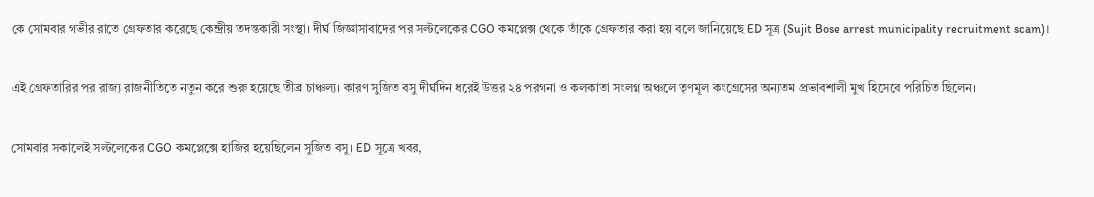কে সোমবার গভীর রাতে গ্রেফতার করেছে কেন্দ্রীয় তদন্তকারী সংস্থা। দীর্ঘ জিজ্ঞাসাবাদের পর সল্টলেকের CGO কমপ্লেক্স থেকে তাঁকে গ্রেফতার করা হয় বলে জানিয়েছে ED সূত্র (Sujit Bose arrest municipality recruitment scam)।

এই গ্রেফতারির পর রাজ্য রাজনীতিতে নতুন করে শুরু হয়েছে তীব্র চাঞ্চল্য। কারণ সুজিত বসু দীর্ঘদিন ধরেই উত্তর ২৪ পরগনা ও কলকাতা সংলগ্ন অঞ্চলে তৃণমূল কংগ্রেসের অন্যতম প্রভাবশালী মুখ হিসেবে পরিচিত ছিলেন।

সোমবার সকালেই সল্টলেকের CGO কমপ্লেক্সে হাজির হয়েছিলেন সুজিত বসু। ED সূত্রে খবর,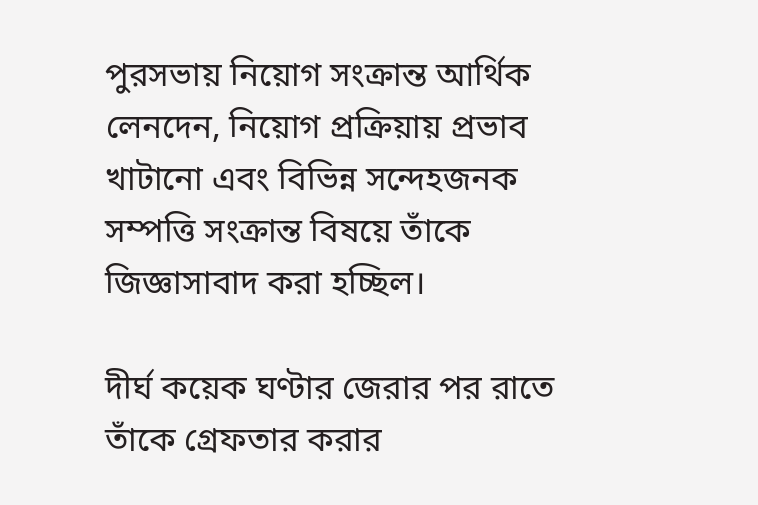পুরসভায় নিয়োগ সংক্রান্ত আর্থিক লেনদেন, নিয়োগ প্রক্রিয়ায় প্রভাব খাটানো এবং বিভিন্ন সন্দেহজনক সম্পত্তি সংক্রান্ত বিষয়ে তাঁকে জিজ্ঞাসাবাদ করা হচ্ছিল।

দীর্ঘ কয়েক ঘণ্টার জেরার পর রাতে তাঁকে গ্রেফতার করার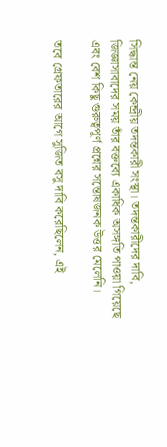সিদ্ধান্ত নেয় কেন্দ্রীয় তদন্তকারী সংস্থা। তদন্তকারীদের দাবি, জিজ্ঞাসাবাদের সময় তাঁর বক্তব্যে একাধিক অসঙ্গতি পাওয়া গিয়েছে এবং বেশ কিছু গুরুত্বপূর্ণ প্রশ্নের সন্তোষজনক উত্তর মেলেনি।

তবে গ্রেফতারের আগে সুজিত বসু দাবি করেছিলেন, এই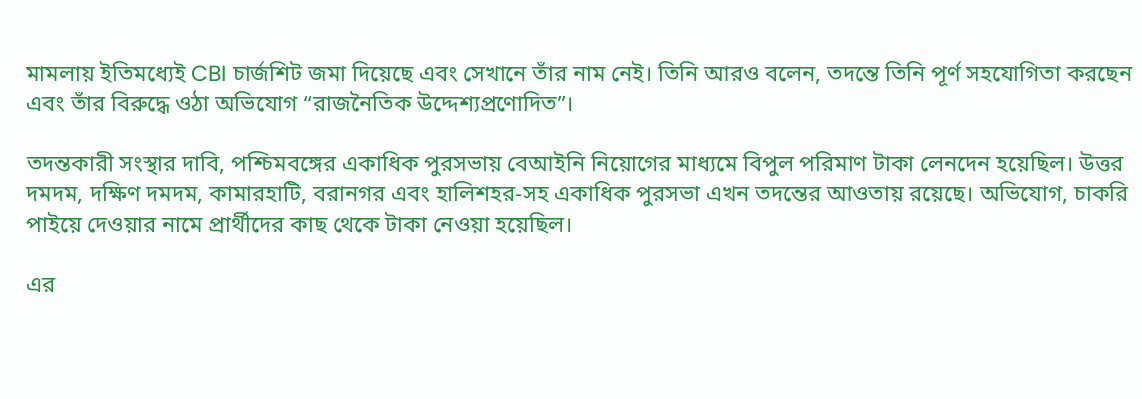মামলায় ইতিমধ্যেই CBI চার্জশিট জমা দিয়েছে এবং সেখানে তাঁর নাম নেই। তিনি আরও বলেন, তদন্তে তিনি পূর্ণ সহযোগিতা করছেন এবং তাঁর বিরুদ্ধে ওঠা অভিযোগ “রাজনৈতিক উদ্দেশ্যপ্রণোদিত”।

তদন্তকারী সংস্থার দাবি, পশ্চিমবঙ্গের একাধিক পুরসভায় বেআইনি নিয়োগের মাধ্যমে বিপুল পরিমাণ টাকা লেনদেন হয়েছিল। উত্তর দমদম, দক্ষিণ দমদম, কামারহাটি, বরানগর এবং হালিশহর-সহ একাধিক পুরসভা এখন তদন্তের আওতায় রয়েছে। অভিযোগ, চাকরি পাইয়ে দেওয়ার নামে প্রার্থীদের কাছ থেকে টাকা নেওয়া হয়েছিল।

এর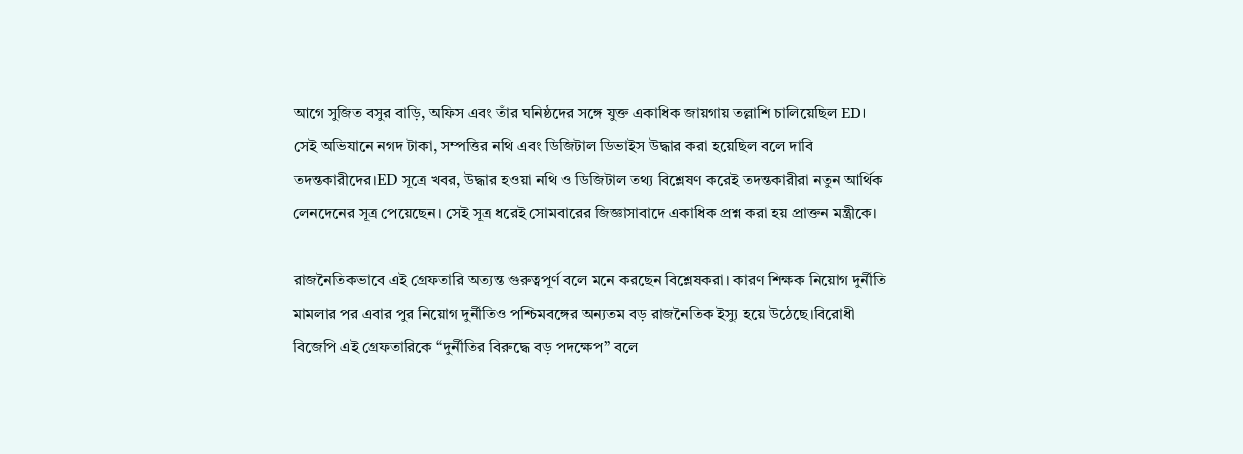আগে সুজিত বসুর বাড়ি, অফিস এবং তাঁর ঘনিষ্ঠদের সঙ্গে যুক্ত একাধিক জায়গায় তল্লাশি চালিয়েছিল ED। সেই অভিযানে নগদ টাকা, সম্পত্তির নথি এবং ডিজিটাল ডিভাইস উদ্ধার করা হয়েছিল বলে দাবি তদন্তকারীদের।ED সূত্রে খবর, উদ্ধার হওয়া নথি ও ডিজিটাল তথ্য বিশ্লেষণ করেই তদন্তকারীরা নতুন আর্থিক লেনদেনের সূত্র পেয়েছেন। সেই সূত্র ধরেই সোমবারের জিজ্ঞাসাবাদে একাধিক প্রশ্ন করা হয় প্রাক্তন মন্ত্রীকে।

রাজনৈতিকভাবে এই গ্রেফতারি অত্যন্ত গুরুত্বপূর্ণ বলে মনে করছেন বিশ্লেষকরা। কারণ শিক্ষক নিয়োগ দুর্নীতি মামলার পর এবার পুর নিয়োগ দুর্নীতিও পশ্চিমবঙ্গের অন্যতম বড় রাজনৈতিক ইস্যু হয়ে উঠেছে।বিরোধী বিজেপি এই গ্রেফতারিকে “দুর্নীতির বিরুদ্ধে বড় পদক্ষেপ” বলে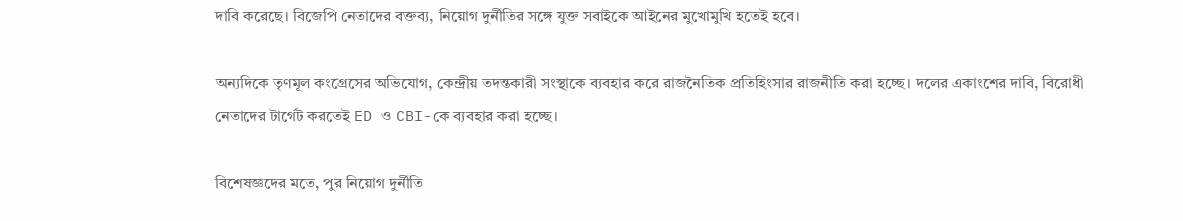দাবি করেছে। বিজেপি নেতাদের বক্তব্য, নিয়োগ দুর্নীতির সঙ্গে যুক্ত সবাইকে আইনের মুখোমুখি হতেই হবে।

অন্যদিকে তৃণমূল কংগ্রেসের অভিযোগ, কেন্দ্রীয় তদন্তকারী সংস্থাকে ব্যবহার করে রাজনৈতিক প্রতিহিংসার রাজনীতি করা হচ্ছে। দলের একাংশের দাবি, বিরোধী নেতাদের টার্গেট করতেই ED ও CBI-কে ব্যবহার করা হচ্ছে।

বিশেষজ্ঞদের মতে, পুর নিয়োগ দুর্নীতি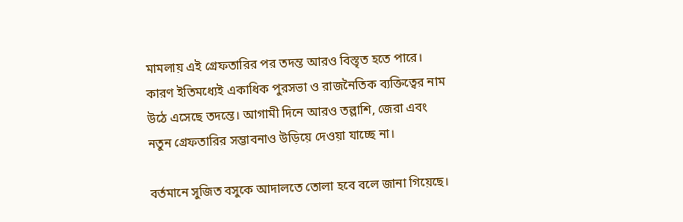মামলায় এই গ্রেফতারির পর তদন্ত আরও বিস্তৃত হতে পারে। কারণ ইতিমধ্যেই একাধিক পুরসভা ও রাজনৈতিক ব্যক্তিত্বের নাম উঠে এসেছে তদন্তে। আগামী দিনে আরও তল্লাশি, জেরা এবং নতুন গ্রেফতারির সম্ভাবনাও উড়িয়ে দেওয়া যাচ্ছে না।

বর্তমানে সুজিত বসুকে আদালতে তোলা হবে বলে জানা গিয়েছে।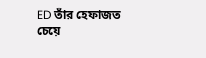ED তাঁর হেফাজত চেয়ে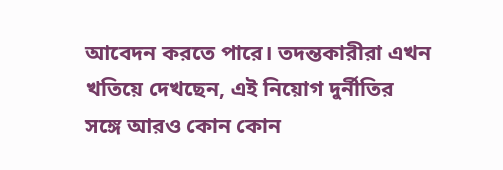আবেদন করতে পারে। তদন্তকারীরা এখন খতিয়ে দেখছেন, এই নিয়োগ দুর্নীতির সঙ্গে আরও কোন কোন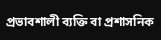প্রভাবশালী ব্যক্তি বা প্রশাসনিক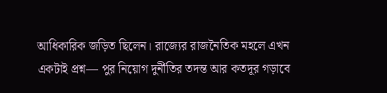আধিকারিক জড়িত ছিলেন। রাজ্যের রাজনৈতিক মহলে এখন একটাই প্রশ্ন— পুর নিয়োগ দুর্নীতির তদন্ত আর কতদূর গড়াবে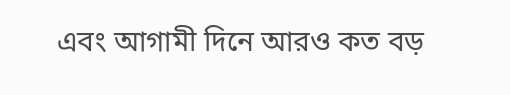এবং আগামী দিনে আরও কত বড়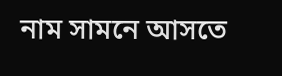নাম সামনে আসতে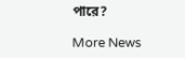পারে?

More News